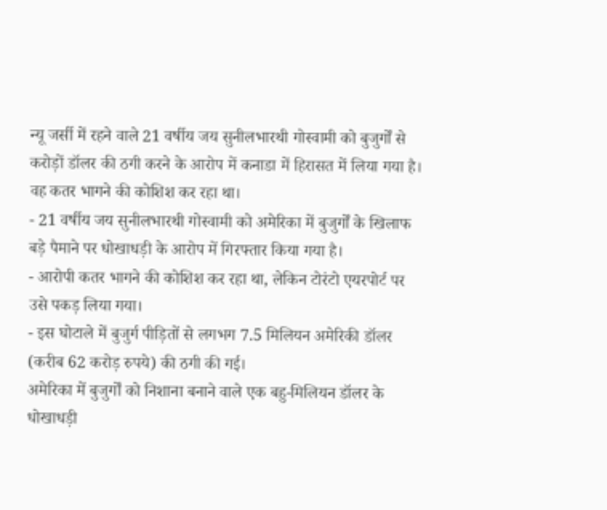न्यू जर्सी में रहने वाले 21 वर्षीय जय सुनीलभारथी गोस्वामी को बुजुर्गों से करोड़ों डॉलर की ठगी करने के आरोप में कनाडा में हिरासत में लिया गया है। वह कतर भागने की कोशिश कर रहा था।
- 21 वर्षीय जय सुनीलभारथी गोस्वामी को अमेरिका में बुजुर्गों के खिलाफ बड़े पैमाने पर धोखाधड़ी के आरोप में गिरफ्तार किया गया है।
- आरोपी कतर भागने की कोशिश कर रहा था, लेकिन टोरंटो एयरपोर्ट पर उसे पकड़ लिया गया।
- इस घोटाले में बुजुर्ग पीड़ितों से लगभग 7.5 मिलियन अमेरिकी डॉलर (करीब 62 करोड़ रुपये) की ठगी की गई।
अमेरिका में बुजुर्गों को निशाना बनाने वाले एक बहु-मिलियन डॉलर के धोखाधड़ी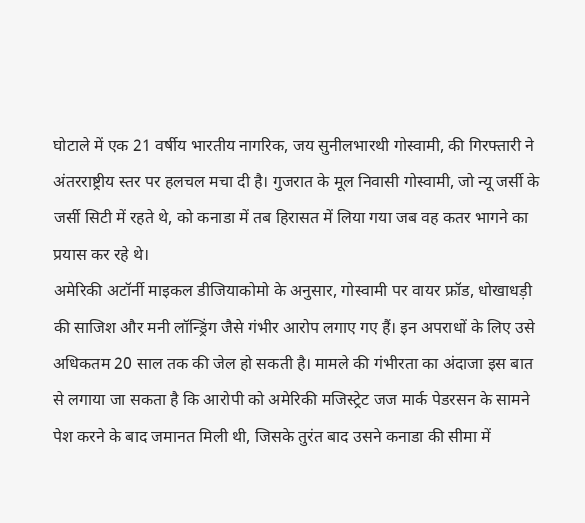घोटाले में एक 21 वर्षीय भारतीय नागरिक, जय सुनीलभारथी गोस्वामी, की गिरफ्तारी ने अंतरराष्ट्रीय स्तर पर हलचल मचा दी है। गुजरात के मूल निवासी गोस्वामी, जो न्यू जर्सी के जर्सी सिटी में रहते थे, को कनाडा में तब हिरासत में लिया गया जब वह कतर भागने का प्रयास कर रहे थे।
अमेरिकी अटॉर्नी माइकल डीजियाकोमो के अनुसार, गोस्वामी पर वायर फ्रॉड, धोखाधड़ी की साजिश और मनी लॉन्ड्रिंग जैसे गंभीर आरोप लगाए गए हैं। इन अपराधों के लिए उसे अधिकतम 20 साल तक की जेल हो सकती है। मामले की गंभीरता का अंदाजा इस बात से लगाया जा सकता है कि आरोपी को अमेरिकी मजिस्ट्रेट जज मार्क पेडरसन के सामने पेश करने के बाद जमानत मिली थी, जिसके तुरंत बाद उसने कनाडा की सीमा में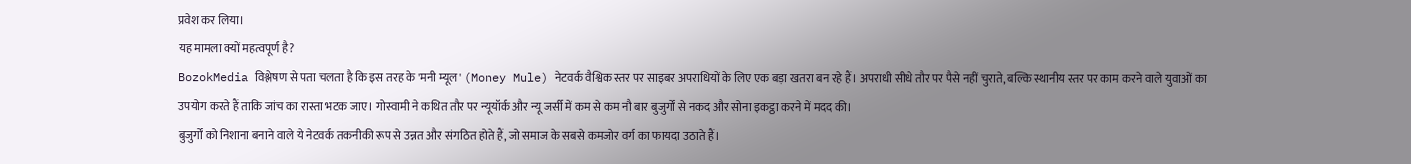प्रवेश कर लिया।
यह मामला क्यों महत्वपूर्ण है?
BozokMedia विश्लेषण से पता चलता है कि इस तरह के 'मनी म्यूल' (Money Mule) नेटवर्क वैश्विक स्तर पर साइबर अपराधियों के लिए एक बड़ा खतरा बन रहे हैं। अपराधी सीधे तौर पर पैसे नहीं चुराते, बल्कि स्थानीय स्तर पर काम करने वाले युवाओं का उपयोग करते हैं ताकि जांच का रास्ता भटक जाए। गोस्वामी ने कथित तौर पर न्यूयॉर्क और न्यू जर्सी में कम से कम नौ बार बुजुर्गों से नकद और सोना इकट्ठा करने में मदद की।
बुजुर्गों को निशाना बनाने वाले ये नेटवर्क तकनीकी रूप से उन्नत और संगठित होते हैं, जो समाज के सबसे कमजोर वर्ग का फायदा उठाते हैं।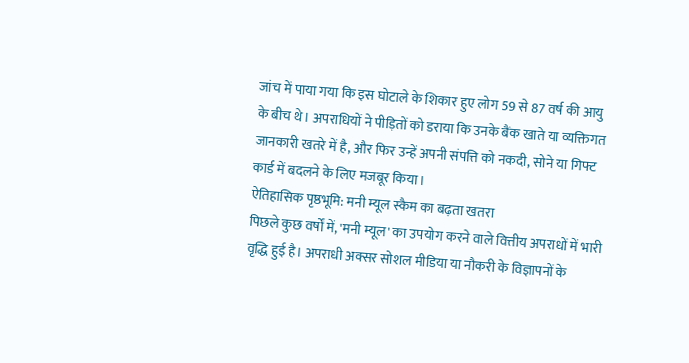जांच में पाया गया कि इस घोटाले के शिकार हुए लोग 59 से 87 वर्ष की आयु के बीच थे। अपराधियों ने पीड़ितों को डराया कि उनके बैंक खाते या व्यक्तिगत जानकारी खतरे में है, और फिर उन्हें अपनी संपत्ति को नकदी, सोने या गिफ्ट कार्ड में बदलने के लिए मजबूर किया।
ऐतिहासिक पृष्ठभूमि: मनी म्यूल स्कैम का बढ़ता खतरा
पिछले कुछ वर्षों में, 'मनी म्यूल' का उपयोग करने वाले वित्तीय अपराधों में भारी वृद्धि हुई है। अपराधी अक्सर सोशल मीडिया या नौकरी के विज्ञापनों के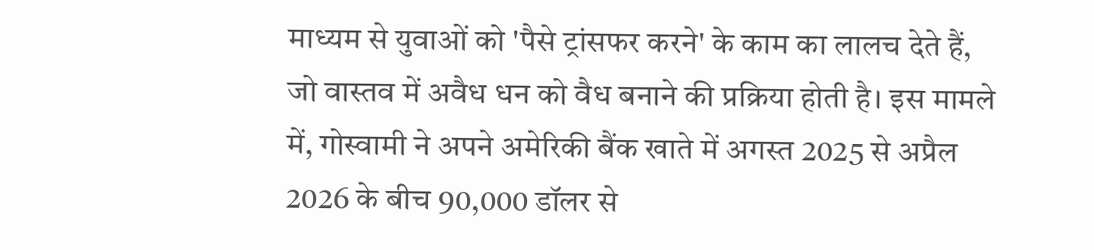माध्यम से युवाओं को 'पैसे ट्रांसफर करने' के काम का लालच देते हैं, जो वास्तव में अवैध धन को वैध बनाने की प्रक्रिया होती है। इस मामले में, गोस्वामी ने अपने अमेरिकी बैंक खाते में अगस्त 2025 से अप्रैल 2026 के बीच 90,000 डॉलर से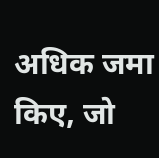अधिक जमा किए, जो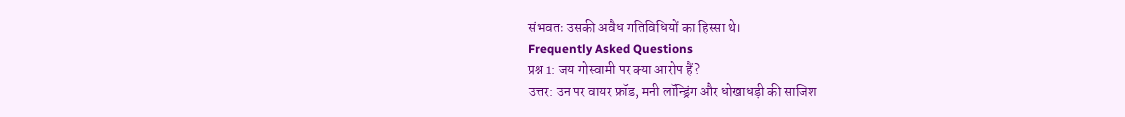संभवतः उसकी अवैध गतिविधियों का हिस्सा थे।
Frequently Asked Questions
प्रश्न 1: जय गोस्वामी पर क्या आरोप हैं?
उत्तर: उन पर वायर फ्रॉड, मनी लॉन्ड्रिंग और धोखाधड़ी की साजिश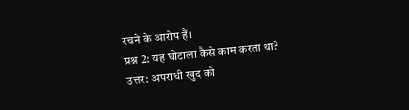रचने के आरोप हैं।
प्रश्न 2: यह घोटाला कैसे काम करता था?
उत्तर: अपराधी खुद को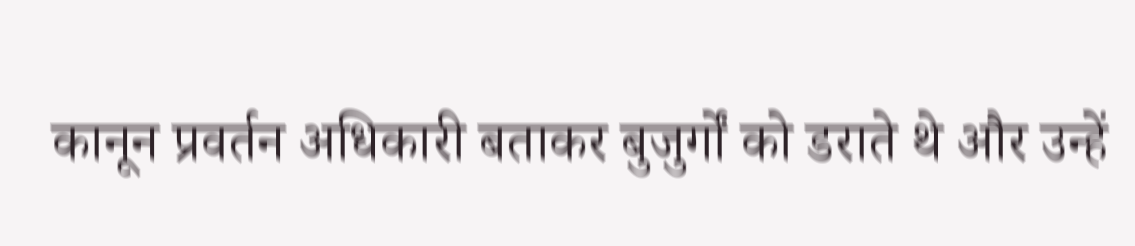कानून प्रवर्तन अधिकारी बताकर बुजुर्गों को डराते थे और उन्हें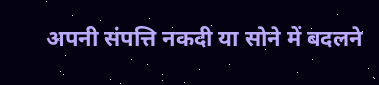अपनी संपत्ति नकदी या सोने में बदलने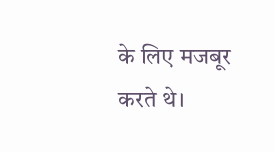के लिए मजबूर करते थे।